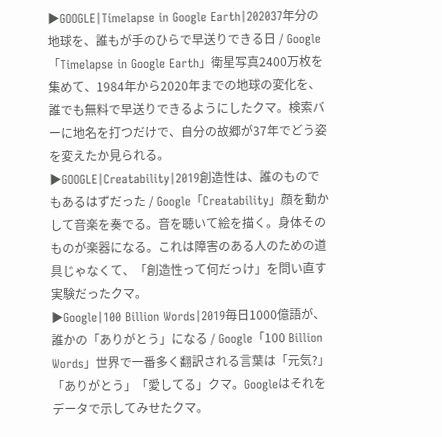▶GOOGLE|Timelapse in Google Earth|202037年分の地球を、誰もが手のひらで早送りできる日 / Google「Timelapse in Google Earth」衛星写真2400万枚を集めて、1984年から2020年までの地球の変化を、誰でも無料で早送りできるようにしたクマ。検索バーに地名を打つだけで、自分の故郷が37年でどう姿を変えたか見られる。
▶GOOGLE|Creatability|2019創造性は、誰のものでもあるはずだった / Google「Creatability」顔を動かして音楽を奏でる。音を聴いて絵を描く。身体そのものが楽器になる。これは障害のある人のための道具じゃなくて、「創造性って何だっけ」を問い直す実験だったクマ。
▶Google|100 Billion Words|2019毎日1000億語が、誰かの「ありがとう」になる / Google「100 Billion Words」世界で一番多く翻訳される言葉は「元気?」「ありがとう」「愛してる」クマ。Googleはそれをデータで示してみせたクマ。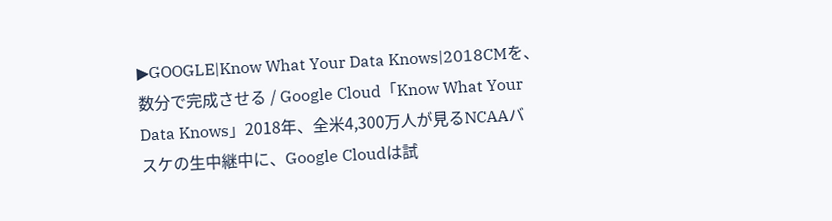▶GOOGLE|Know What Your Data Knows|2018CMを、数分で完成させる / Google Cloud「Know What Your Data Knows」2018年、全米4,300万人が見るNCAAバスケの生中継中に、Google Cloudは試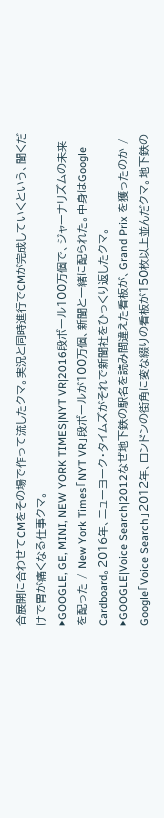合展開に合わせてCMをその場で作って流したクマ。実況と同時進行でCMが完成していくという、聞くだけで胃が痛くなる仕事クマ。
▶GOOGLE, GE, MINI, NEW YORK TIMES|NYT VR|2016段ボール100万個で、ジャーナリズムの未来を配った / New York Times「NYT VR」段ボールが100万個、新聞と一緒に配られた。中身はGoogle Cardboard。2016年、ニューヨーク・タイムズがそれで新聞社をひっくり返したクマ。
▶GOOGLE|Voice Search|2012なぜ地下鉄の駅名を読み間違えた看板が、Grand Prix を獲ったのか / Google「Voice Search」2012年、ロンドンの街角に変な綴りの看板が150枚以上並んだクマ。地下鉄の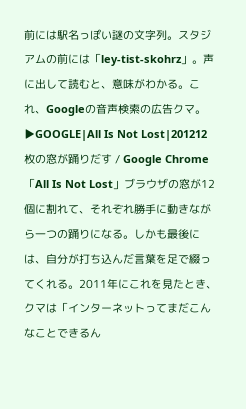前には駅名っぽい謎の文字列。スタジアムの前には「ley-tist-skohrz」。声に出して読むと、意味がわかる。これ、Googleの音声検索の広告クマ。
▶GOOGLE|All Is Not Lost|201212枚の窓が踊りだす / Google Chrome「All Is Not Lost」ブラウザの窓が12個に割れて、それぞれ勝手に動きながら一つの踊りになる。しかも最後には、自分が打ち込んだ言葉を足で綴ってくれる。2011年にこれを見たとき、クマは「インターネットってまだこんなことできるん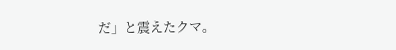だ」と震えたクマ。